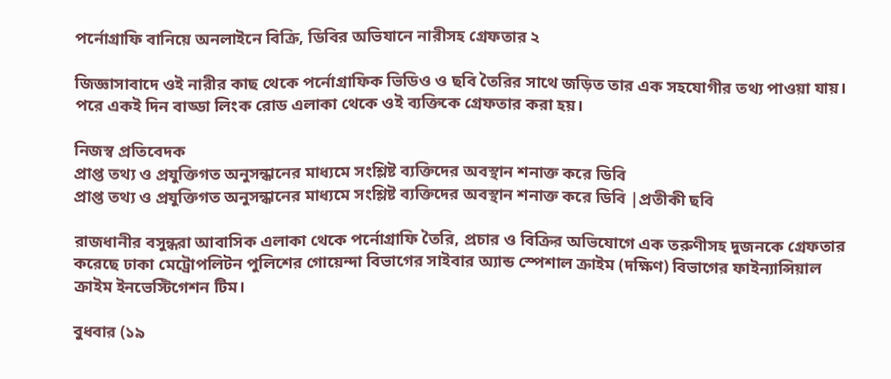পর্নোগ্রাফি বানিয়ে অনলাইনে বিক্রি, ডিবির অভিযানে নারীসহ গ্রেফতার ২

জিজ্ঞাসাবাদে ওই নারীর কাছ থেকে পর্নোগ্রাফিক ভিডিও ও ছবি তৈরির সাথে জড়িত তার এক সহযোগীর তথ্য পাওয়া যায়। পরে একই দিন বাড্ডা লিংক রোড এলাকা থেকে ওই ব্যক্তিকে গ্রেফতার করা হয়।

নিজস্ব প্রতিবেদক
প্রাপ্ত তথ্য ও প্রযুক্তিগত অনুসন্ধানের মাধ্যমে সংশ্লিষ্ট ব্যক্তিদের অবস্থান শনাক্ত করে ডিবি
প্রাপ্ত তথ্য ও প্রযুক্তিগত অনুসন্ধানের মাধ্যমে সংশ্লিষ্ট ব্যক্তিদের অবস্থান শনাক্ত করে ডিবি |প্রতীকী ছবি

রাজধানীর বসুন্ধরা আবাসিক এলাকা থেকে পর্নোগ্রাফি তৈরি, প্রচার ও বিক্রির অভিযোগে এক তরুণীসহ দুজনকে গ্রেফতার করেছে ঢাকা মেট্রোপলিটন পুলিশের গোয়েন্দা বিভাগের সাইবার অ্যান্ড স্পেশাল ক্রাইম (দক্ষিণ) বিভাগের ফাইন্যান্সিয়াল ক্রাইম ইনভেস্টিগেশন টিম।

বুধবার (১৯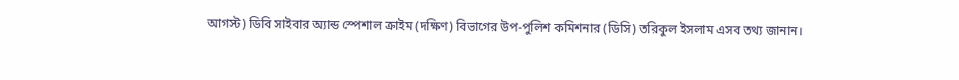আগস্ট) ডিবি সাইবার অ্যান্ড স্পেশাল ক্রাইম (দক্ষিণ) বিভাগের উপ-পুলিশ কমিশনার (ডিসি) তরিকুল ইসলাম এসব তথ্য জানান।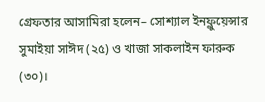গ্রেফতার আসামিরা হলেন– সোশ্যাল ইনফ্লুয়েন্সার সুমাইয়া সাঈদ (২৫) ও খাজা সাকলাইন ফারুক (৩০)।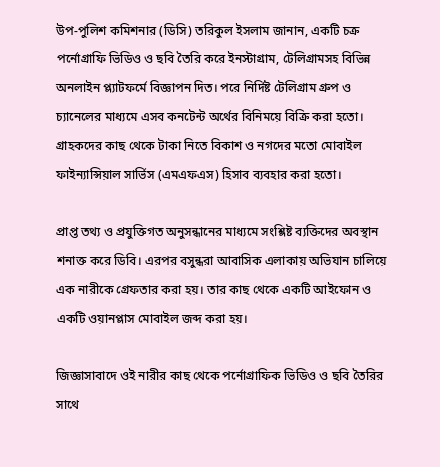উপ-পুলিশ কমিশনার (ডিসি) তরিকুল ইসলাম জানান, একটি চক্র পর্নোগ্রাফি ভিডিও ও ছবি তৈরি করে ইনস্টাগ্রাম, টেলিগ্রামসহ বিভিন্ন অনলাইন প্ল্যাটফর্মে বিজ্ঞাপন দিত। পরে নির্দিষ্ট টেলিগ্রাম গ্রুপ ও চ্যানেলের মাধ্যমে এসব কনটেন্ট অর্থের বিনিময়ে বিক্রি করা হতো। গ্রাহকদের কাছ থেকে টাকা নিতে বিকাশ ও নগদের মতো মোবাইল ফাইন্যান্সিয়াল সার্ভিস (এমএফএস) হিসাব ব্যবহার করা হতো।

প্রাপ্ত তথ্য ও প্রযুক্তিগত অনুসন্ধানের মাধ্যমে সংশ্লিষ্ট ব্যক্তিদের অবস্থান শনাক্ত করে ডিবি। এরপর বসুন্ধরা আবাসিক এলাকায় অভিযান চালিয়ে এক নারীকে গ্রেফতার করা হয়। তার কাছ থেকে একটি আইফোন ও একটি ওয়ানপ্লাস মোবাইল জব্দ করা হয়।

জিজ্ঞাসাবাদে ওই নারীর কাছ থেকে পর্নোগ্রাফিক ভিডিও ও ছবি তৈরির সাথে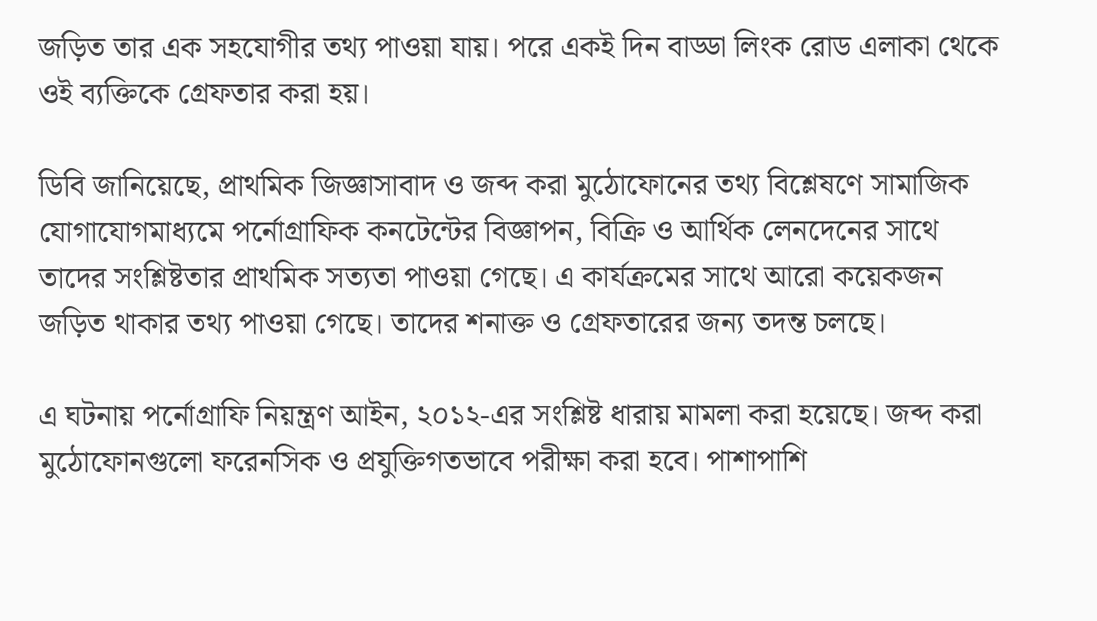জড়িত তার এক সহযোগীর তথ্য পাওয়া যায়। পরে একই দিন বাড্ডা লিংক রোড এলাকা থেকে ওই ব্যক্তিকে গ্রেফতার করা হয়।

ডিবি জানিয়েছে, প্রাথমিক জিজ্ঞাসাবাদ ও জব্দ করা মুঠোফোনের তথ্য বিশ্লেষণে সামাজিক যোগাযোগমাধ্যমে পর্নোগ্রাফিক কনটেন্টের বিজ্ঞাপন, বিক্রি ও আর্থিক লেনদেনের সাথে তাদের সংশ্লিষ্টতার প্রাথমিক সত্যতা পাওয়া গেছে। এ কার্যক্রমের সাথে আরো কয়েকজন জড়িত থাকার তথ্য পাওয়া গেছে। তাদের শনাক্ত ও গ্রেফতারের জন্য তদন্ত চলছে।

এ ঘটনায় পর্নোগ্রাফি নিয়ন্ত্রণ আইন, ২০১২-এর সংশ্লিষ্ট ধারায় মামলা করা হয়েছে। জব্দ করা মুঠোফোনগুলো ফরেনসিক ও প্রযুক্তিগতভাবে পরীক্ষা করা হবে। পাশাপাশি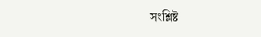সংশ্লিষ্ট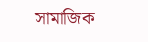সামাজিক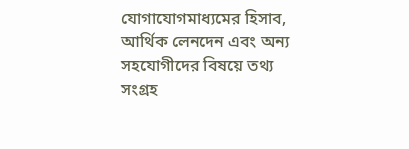যোগাযোগমাধ্যমের হিসাব, আর্থিক লেনদেন এবং অন্য সহযোগীদের বিষয়ে তথ্য সংগ্রহ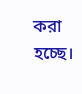করা হচ্ছে।